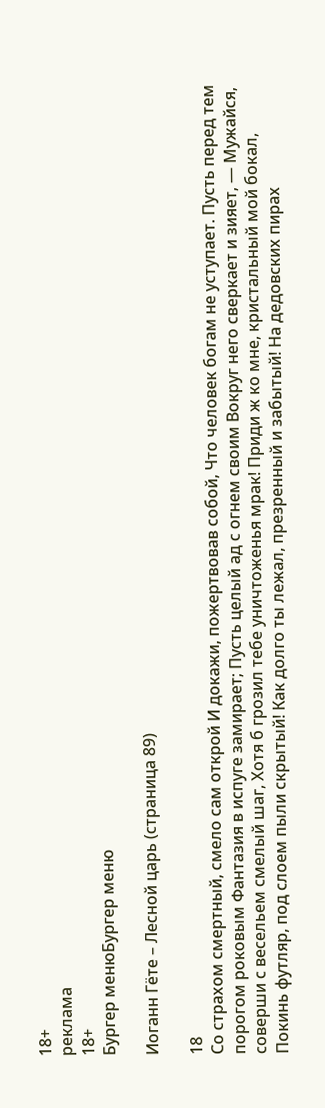18+
реклама
18+
Бургер менюБургер меню

Иоганн Гёте – Лесной царь (страница 89)

18
Со страхом смертный, смело сам открой И докажи, пожертвовав собой, Что человек богам не уступает. Пусть перед тем порогом роковым Фантазия в испуге замирает; Пусть целый ад с огнем своим Вокруг него сверкает и зияет, — Мужайся, соверши с весельем смелый шаг, Хотя б грозил тебе уничтоженья мрак! Приди ж ко мне, кристальный мой бокал, Покинь футляр, под слоем пыли скрытый! Как долго ты лежал, презренный и забытый! На дедовских пирах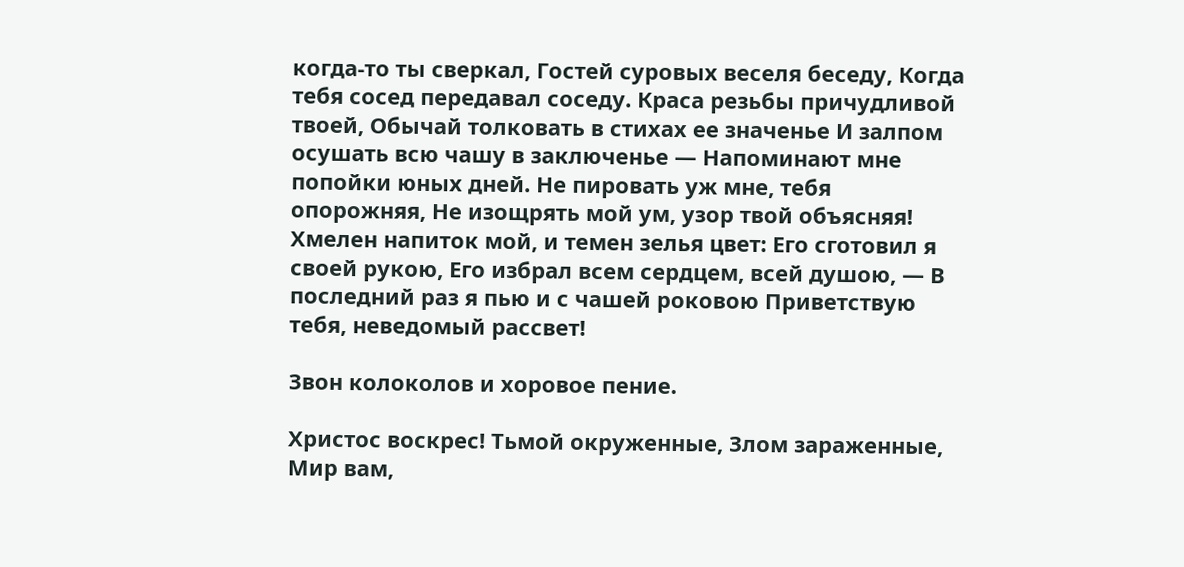когда-то ты сверкал, Гостей суровых веселя беседу, Когда тебя сосед передавал соседу. Краса резьбы причудливой твоей, Обычай толковать в стихах ее значенье И залпом осушать всю чашу в заключенье — Напоминают мне попойки юных дней. Не пировать уж мне, тебя опорожняя, Не изощрять мой ум, узор твой объясняя! Хмелен напиток мой, и темен зелья цвет: Его сготовил я своей рукою, Его избрал всем сердцем, всей душою, — В последний раз я пью и с чашей роковою Приветствую тебя, неведомый рассвет!

Звон колоколов и хоровое пение.

Христос воскрес! Тьмой окруженные, Злом зараженные, Мир вам,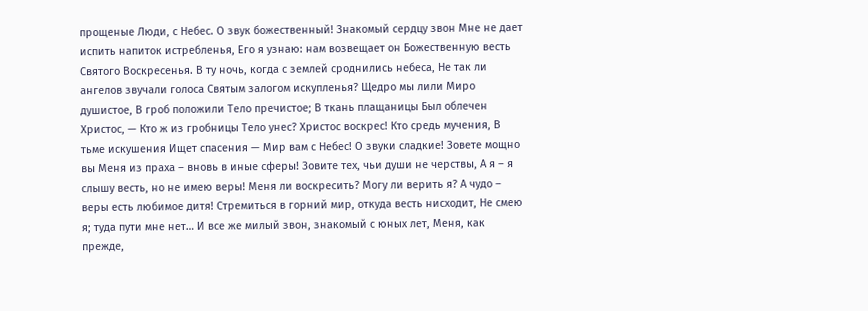прощеные Люди, с Небес. О звук божественный! Знакомый сердцу звон Мне не дает испить напиток истребленья, Его я узнаю: нам возвещает он Божественную весть Святого Воскресенья. В ту ночь, когда с землей сроднились небеса, Не так ли ангелов звучали голоса Святым залогом искупленья? Щедро мы лили Миро душистое, В гроб положили Тело пречистое; В ткань плащаницы Был облечен Христос, — Кто ж из гробницы Тело унес? Христос воскрес! Кто средь мучения, В тьме искушения Ищет спасения — Мир вам с Небес! О звуки сладкие! Зовете мощно вы Меня из праха – вновь в иные сферы! Зовите тех, чьи души не черствы, А я – я слышу весть, но не имею веры! Меня ли воскресить? Могу ли верить я? А чудо – веры есть любимое дитя! Стремиться в горний мир, откуда весть нисходит, Не смею я; туда пути мне нет… И все же милый звон, знакомый с юных лет, Меня, как прежде,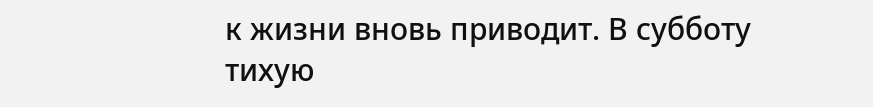к жизни вновь приводит. В субботу тихую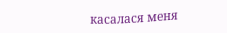касалася меня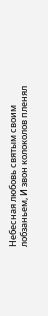Небесная любовь святым своим лобзаньем, И звон колоколов пленял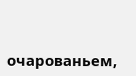очарованьем,